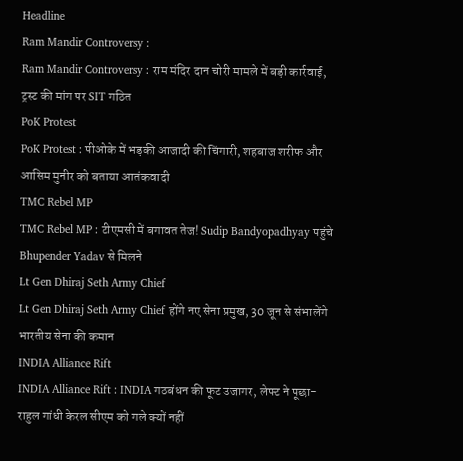Headline
Ram Mandir Controversy :
Ram Mandir Controversy : राम मंदिर दान चोरी मामले में बड़ी कार्रवाई, ट्रस्ट की मांग पर SIT गठित
PoK Protest
PoK Protest : पीओके में भड़की आजादी की चिंगारी, शहबाज शरीफ और आसिम मुनीर को बताया आतंकवादी
TMC Rebel MP
TMC Rebel MP : टीएमसी में बगावत तेज! Sudip Bandyopadhyay पहुंचे Bhupender Yadav से मिलने
Lt Gen Dhiraj Seth Army Chief
Lt Gen Dhiraj Seth Army Chief होंगे नए सेना प्रमुख, 30 जून से संभालेंगे भारतीय सेना की कमान
INDIA Alliance Rift
INDIA Alliance Rift : INDIA गठबंधन की फूट उजागर, लेफ्ट ने पूछा- राहुल गांधी केरल सीएम को गले क्यों नहीं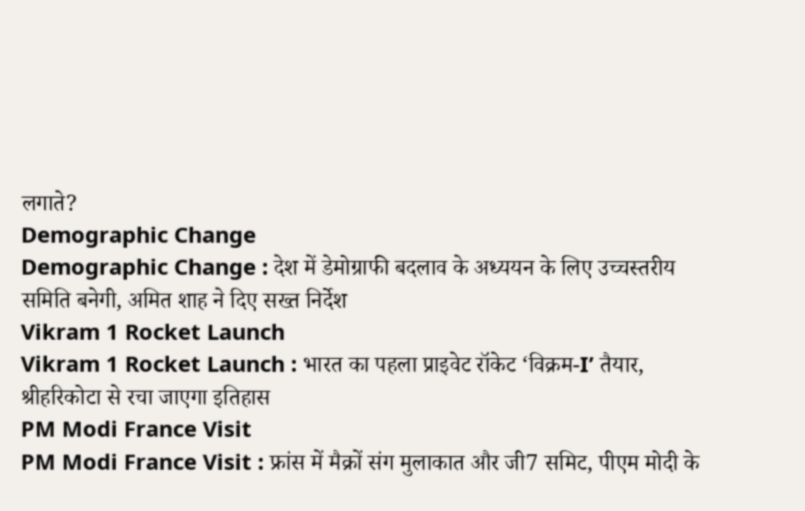लगाते?
Demographic Change
Demographic Change : देश में डेमोग्राफी बदलाव के अध्ययन के लिए उच्चस्तरीय समिति बनेगी, अमित शाह ने दिए सख्त निर्देश
Vikram 1 Rocket Launch
Vikram 1 Rocket Launch : भारत का पहला प्राइवेट रॉकेट ‘विक्रम-I’ तैयार, श्रीहरिकोटा से रचा जाएगा इतिहास
PM Modi France Visit
PM Modi France Visit : फ्रांस में मैक्रों संग मुलाकात और जी7 समिट, पीएम मोदी के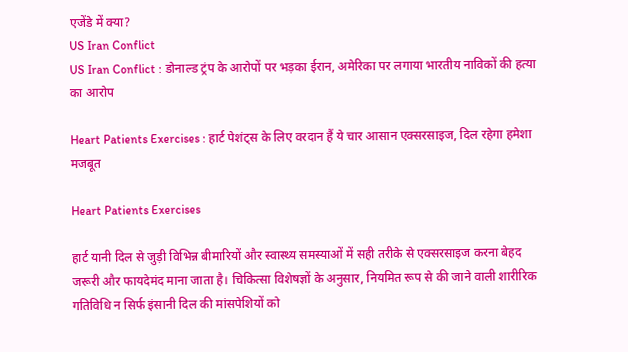एजेंडे में क्या?
US Iran Conflict
US Iran Conflict : डोनाल्ड ट्रंप के आरोपों पर भड़का ईरान, अमेरिका पर लगाया भारतीय नाविकों की हत्या का आरोप

Heart Patients Exercises : हार्ट पेशंट्स के लिए वरदान हैं ये चार आसान एक्सरसाइज, दिल रहेगा हमेशा मजबूत

Heart Patients Exercises

हार्ट यानी दिल से जुड़ी विभिन्न बीमारियों और स्वास्थ्य समस्याओं में सही तरीके से एक्सरसाइज करना बेहद जरूरी और फायदेमंद माना जाता है। चिकित्सा विशेषज्ञों के अनुसार, नियमित रूप से की जाने वाली शारीरिक गतिविधि न सिर्फ इंसानी दिल की मांसपेशियों को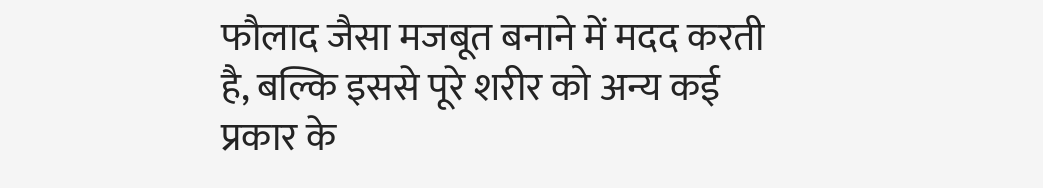फौलाद जैसा मजबूत बनाने में मदद करती है, बल्कि इससे पूरे शरीर को अन्य कई प्रकार के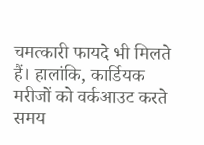चमत्कारी फायदे भी मिलते हैं। हालांकि, कार्डियक मरीजों को वर्कआउट करते समय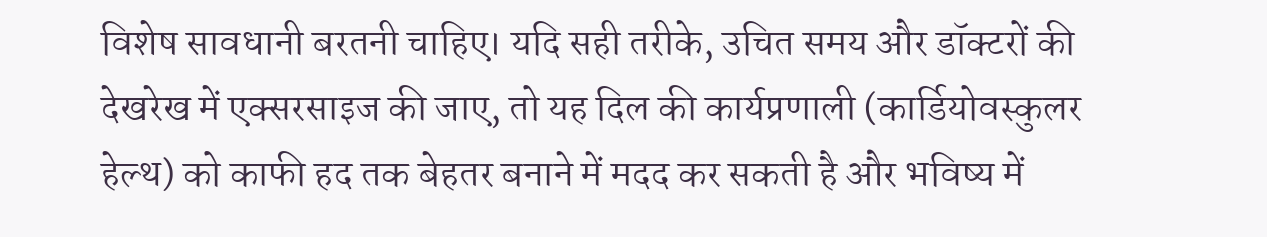विशेष सावधानी बरतनी चाहिए। यदि सही तरीके, उचित समय और डॉक्टरों की देखरेख में एक्सरसाइज की जाए, तो यह दिल की कार्यप्रणाली (कार्डियोवस्कुलर हेल्थ) को काफी हद तक बेहतर बनाने में मदद कर सकती है और भविष्य में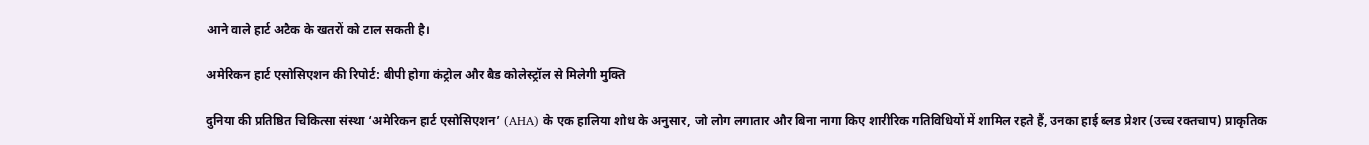आने वाले हार्ट अटैक के खतरों को टाल सकती है।

अमेरिकन हार्ट एसोसिएशन की रिपोर्ट: बीपी होगा कंट्रोल और बैड कोलेस्ट्रॉल से मिलेगी मुक्ति

दुनिया की प्रतिष्ठित चिकित्सा संस्था ‘अमेरिकन हार्ट एसोसिएशन’ (AHA) के एक हालिया शोध के अनुसार, जो लोग लगातार और बिना नागा किए शारीरिक गतिविधियों में शामिल रहते हैं, उनका हाई ब्लड प्रेशर (उच्च रक्तचाप) प्राकृतिक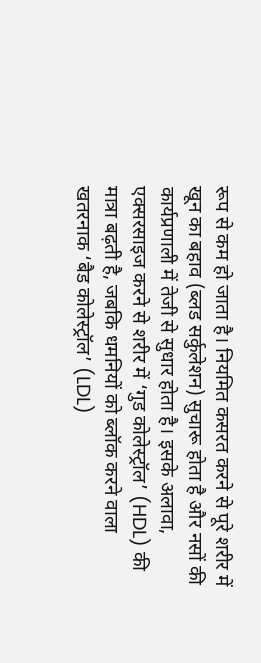रूप से कम हो जाता है। नियमित कसरत करने से पूरे शरीर में खून का बहाव (ब्लड सर्कुलेशन) सुचारू होता है और नसों की कार्यप्रणाली में तेजी से सुधार होता है। इसके अलावा, एक्सरसाइज करने से शरीर में ‘गुड कोलेस्ट्रॉल’ (HDL) की मात्रा बढ़ती है, जबकि धमनियों को ब्लॉक करने वाला खतरनाक ‘बैड कोलेस्ट्रॉल’ (LDL)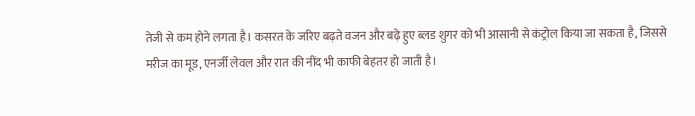तेजी से कम होने लगता है। कसरत के जरिए बढ़ते वजन और बढ़े हुए ब्लड शुगर को भी आसानी से कंट्रोल किया जा सकता है, जिससे मरीज का मूड, एनर्जी लेवल और रात की नींद भी काफी बेहतर हो जाती है।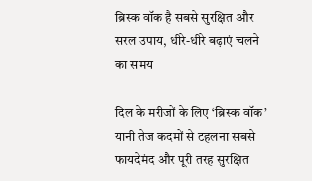ब्रिस्क वॉक है सबसे सुरक्षित और सरल उपाय, धीरे-धीरे बढ़ाएं चलने का समय

दिल के मरीजों के लिए ‘ब्रिस्क वॉक’ यानी तेज कदमों से टहलना सबसे फायदेमंद और पूरी तरह सुरक्षित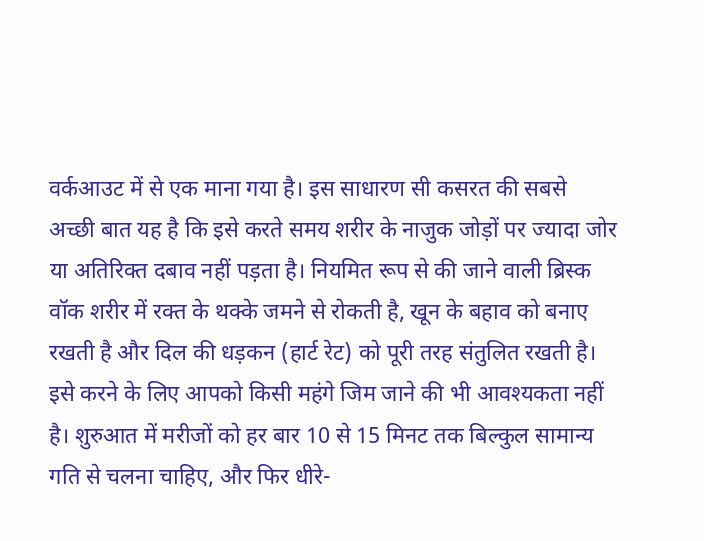वर्कआउट में से एक माना गया है। इस साधारण सी कसरत की सबसे अच्छी बात यह है कि इसे करते समय शरीर के नाजुक जोड़ों पर ज्यादा जोर या अतिरिक्त दबाव नहीं पड़ता है। नियमित रूप से की जाने वाली ब्रिस्क वॉक शरीर में रक्त के थक्के जमने से रोकती है, खून के बहाव को बनाए रखती है और दिल की धड़कन (हार्ट रेट) को पूरी तरह संतुलित रखती है। इसे करने के लिए आपको किसी महंगे जिम जाने की भी आवश्यकता नहीं है। शुरुआत में मरीजों को हर बार 10 से 15 मिनट तक बिल्कुल सामान्य गति से चलना चाहिए, और फिर धीरे-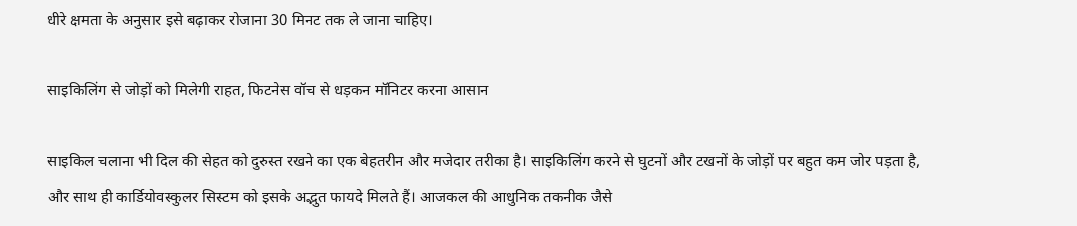धीरे क्षमता के अनुसार इसे बढ़ाकर रोजाना 30 मिनट तक ले जाना चाहिए।

साइकिलिंग से जोड़ों को मिलेगी राहत, फिटनेस वॉच से धड़कन मॉनिटर करना आसान

साइकिल चलाना भी दिल की सेहत को दुरुस्त रखने का एक बेहतरीन और मजेदार तरीका है। साइकिलिंग करने से घुटनों और टखनों के जोड़ों पर बहुत कम जोर पड़ता है, और साथ ही कार्डियोवस्कुलर सिस्टम को इसके अद्भुत फायदे मिलते हैं। आजकल की आधुनिक तकनीक जैसे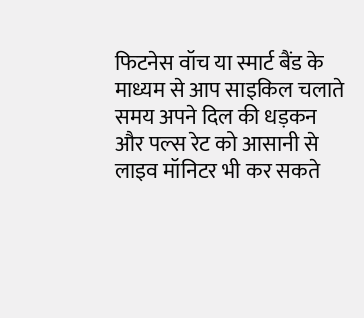फिटनेस वॉच या स्मार्ट बैंड के माध्यम से आप साइकिल चलाते समय अपने दिल की धड़कन और पल्स रेट को आसानी से लाइव मॉनिटर भी कर सकते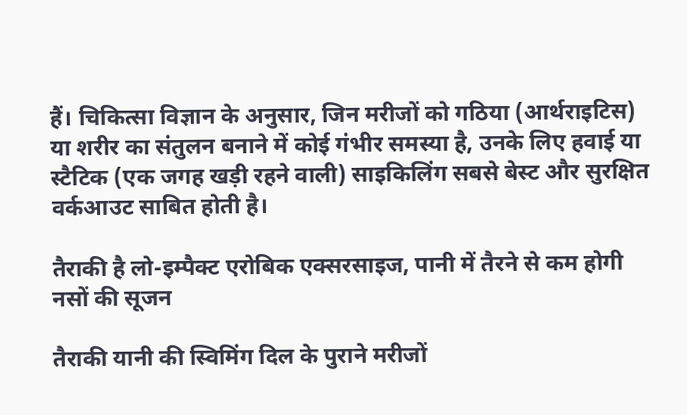हैं। चिकित्सा विज्ञान के अनुसार, जिन मरीजों को गठिया (आर्थराइटिस) या शरीर का संतुलन बनाने में कोई गंभीर समस्या है, उनके लिए हवाई या स्टैटिक (एक जगह खड़ी रहने वाली) साइकिलिंग सबसे बेस्ट और सुरक्षित वर्कआउट साबित होती है।

तैराकी है लो-इम्पैक्ट एरोबिक एक्सरसाइज, पानी में तैरने से कम होगी नसों की सूजन

तैराकी यानी की स्विमिंग दिल के पुराने मरीजों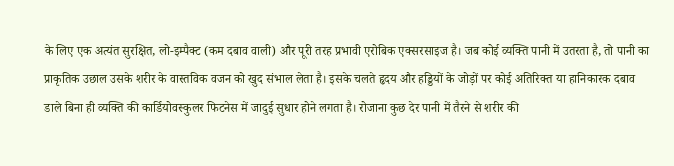के लिए एक अत्यंत सुरक्षित, लो-इम्पैक्ट (कम दबाव वाली) और पूरी तरह प्रभावी एरोबिक एक्सरसाइज है। जब कोई व्यक्ति पानी में उतरता है, तो पानी का प्राकृतिक उछाल उसके शरीर के वास्तविक वजन को खुद संभाल लेता है। इसके चलते हृदय और हड्डियों के जोड़ों पर कोई अतिरिक्त या हानिकारक दबाव डाले बिना ही व्यक्ति की कार्डियोवस्कुलर फिटनेस में जादुई सुधार होने लगता है। रोजाना कुछ देर पानी में तैरने से शरीर की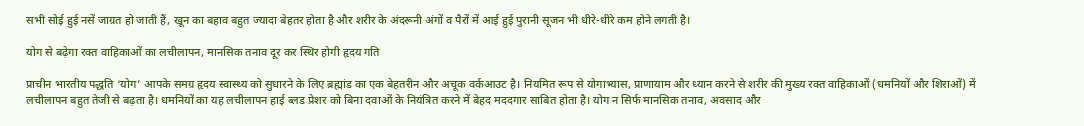सभी सोई हुई नसें जाग्रत हो जाती हैं, खून का बहाव बहुत ज्यादा बेहतर होता है और शरीर के अंदरूनी अंगों व पैरों में आई हुई पुरानी सूजन भी धीरे-धीरे कम होने लगती है।

योग से बढ़ेगा रक्त वाहिकाओं का लचीलापन, मानसिक तनाव दूर कर स्थिर होगी हृदय गति

प्राचीन भारतीय पद्धति ‘योग’ आपके समग्र हृदय स्वास्थ्य को सुधारने के लिए ब्रह्मांड का एक बेहतरीन और अचूक वर्कआउट है। नियमित रूप से योगाभ्यास, प्राणायाम और ध्यान करने से शरीर की मुख्य रक्त वाहिकाओं (धमनियों और शिराओं) में लचीलापन बहुत तेजी से बढ़ता है। धमनियों का यह लचीलापन हाई ब्लड प्रेशर को बिना दवाओं के नियंत्रित करने में बेहद मददगार साबित होता है। योग न सिर्फ मानसिक तनाव, अवसाद और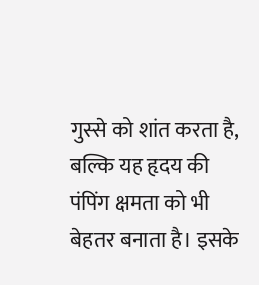गुस्से को शांत करता है, बल्कि यह हृदय की पंपिंग क्षमता को भी बेहतर बनाता है। इसके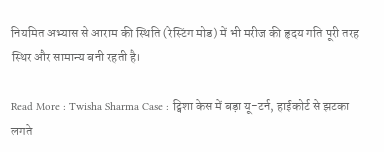नियमित अभ्यास से आराम की स्थिति (रेस्टिंग मोड) में भी मरीज की हृदय गति पूरी तरह स्थिर और सामान्य बनी रहती है।

Read More : Twisha Sharma Case : ट्विशा केस में बड़ा यू-टर्न, हाईकोर्ट से झटका लगते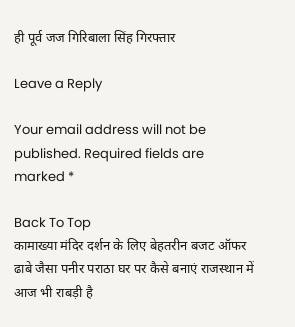ही पूर्व जज गिरिबाला सिंह गिरफ्तार

Leave a Reply

Your email address will not be published. Required fields are marked *

Back To Top
कामाख्या मंदिर दर्शन के लिए बेहतरीन बजट ऑफर ढाबे जैसा पनीर पराठा घर पर कैसे बनाएं राजस्थान में आज भी राबड़ी है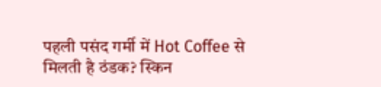पहली पसंद गर्मी में Hot Coffee से मिलती है ठंडक? स्किन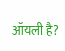ऑयली है?